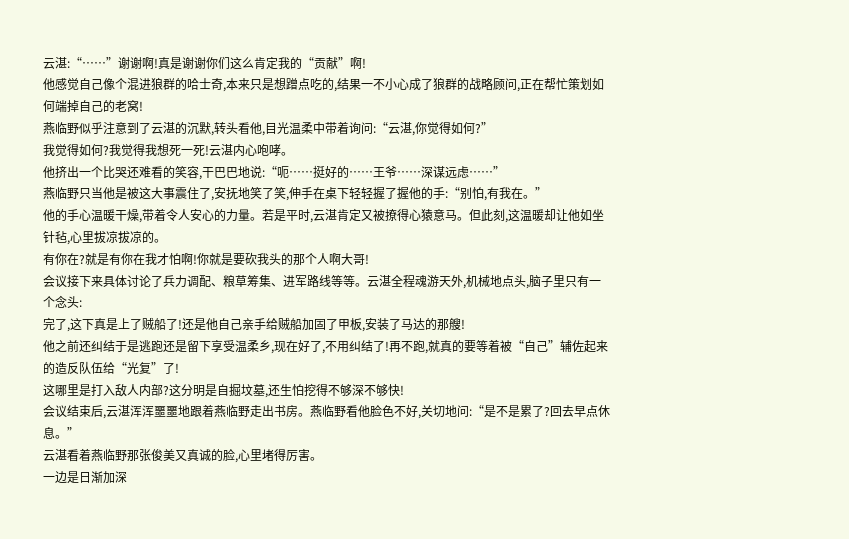云湛:“……”谢谢啊!真是谢谢你们这么肯定我的“贡献”啊!
他感觉自己像个混进狼群的哈士奇,本来只是想蹭点吃的,结果一不小心成了狼群的战略顾问,正在帮忙策划如何端掉自己的老窝!
燕临野似乎注意到了云湛的沉默,转头看他,目光温柔中带着询问:“云湛,你觉得如何?”
我觉得如何?我觉得我想死一死!云湛内心咆哮。
他挤出一个比哭还难看的笑容,干巴巴地说:“呃……挺好的……王爷……深谋远虑……”
燕临野只当他是被这大事震住了,安抚地笑了笑,伸手在桌下轻轻握了握他的手:“别怕,有我在。”
他的手心温暖干燥,带着令人安心的力量。若是平时,云湛肯定又被撩得心猿意马。但此刻,这温暖却让他如坐针毡,心里拔凉拔凉的。
有你在?就是有你在我才怕啊!你就是要砍我头的那个人啊大哥!
会议接下来具体讨论了兵力调配、粮草筹集、进军路线等等。云湛全程魂游天外,机械地点头,脑子里只有一个念头:
完了,这下真是上了贼船了!还是他自己亲手给贼船加固了甲板,安装了马达的那艘!
他之前还纠结于是逃跑还是留下享受温柔乡,现在好了,不用纠结了!再不跑,就真的要等着被“自己”辅佐起来的造反队伍给“光复”了!
这哪里是打入敌人内部?这分明是自掘坟墓,还生怕挖得不够深不够快!
会议结束后,云湛浑浑噩噩地跟着燕临野走出书房。燕临野看他脸色不好,关切地问:“是不是累了?回去早点休息。”
云湛看着燕临野那张俊美又真诚的脸,心里堵得厉害。
一边是日渐加深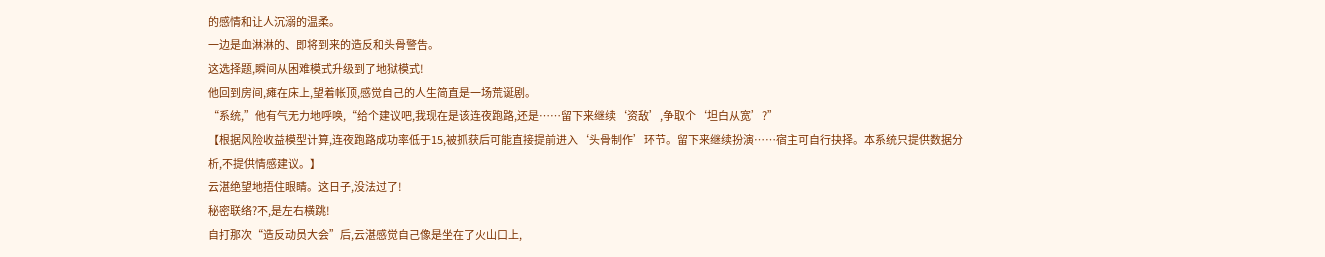的感情和让人沉溺的温柔。
一边是血淋淋的、即将到来的造反和头骨警告。
这选择题,瞬间从困难模式升级到了地狱模式!
他回到房间,瘫在床上,望着帐顶,感觉自己的人生简直是一场荒诞剧。
“系统,”他有气无力地呼唤,“给个建议吧,我现在是该连夜跑路,还是……留下来继续‘资敌’,争取个‘坦白从宽’?”
【根据风险收益模型计算,连夜跑路成功率低于15,被抓获后可能直接提前进入‘头骨制作’环节。留下来继续扮演……宿主可自行抉择。本系统只提供数据分析,不提供情感建议。】
云湛绝望地捂住眼睛。这日子,没法过了!
秘密联络?不,是左右横跳!
自打那次“造反动员大会”后,云湛感觉自己像是坐在了火山口上,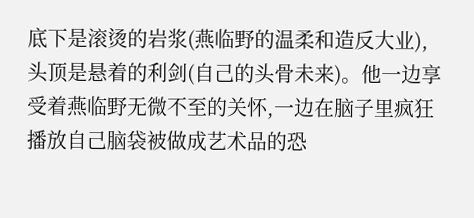底下是滚烫的岩浆(燕临野的温柔和造反大业),头顶是悬着的利剑(自己的头骨未来)。他一边享受着燕临野无微不至的关怀,一边在脑子里疯狂播放自己脑袋被做成艺术品的恐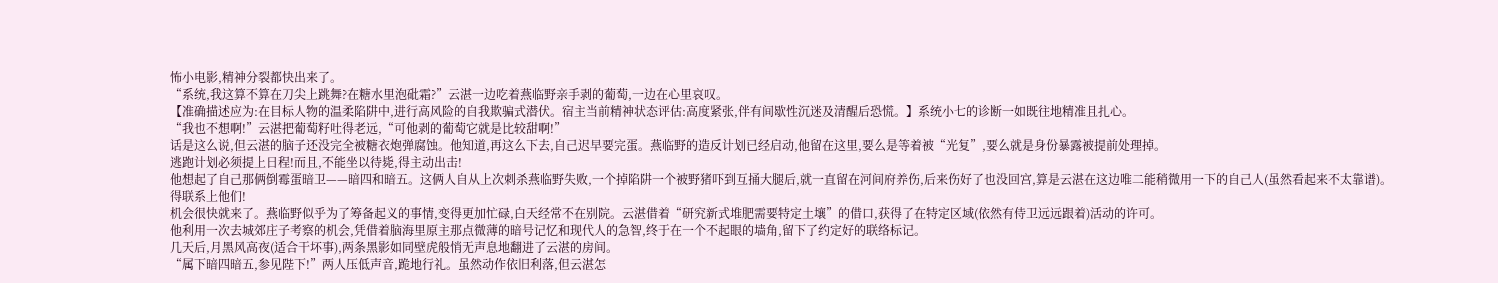怖小电影,精神分裂都快出来了。
“系统,我这算不算在刀尖上跳舞?在糖水里泡砒霜?”云湛一边吃着燕临野亲手剥的葡萄,一边在心里哀叹。
【准确描述应为:在目标人物的温柔陷阱中,进行高风险的自我欺骗式潜伏。宿主当前精神状态评估:高度紧张,伴有间歇性沉迷及清醒后恐慌。】系统小七的诊断一如既往地精准且扎心。
“我也不想啊!”云湛把葡萄籽吐得老远,“可他剥的葡萄它就是比较甜啊!”
话是这么说,但云湛的脑子还没完全被糖衣炮弹腐蚀。他知道,再这么下去,自己迟早要完蛋。燕临野的造反计划已经启动,他留在这里,要么是等着被“光复”,要么就是身份暴露被提前处理掉。
逃跑计划必须提上日程!而且,不能坐以待毙,得主动出击!
他想起了自己那俩倒霉蛋暗卫——暗四和暗五。这俩人自从上次刺杀燕临野失败,一个掉陷阱一个被野猪吓到互捅大腿后,就一直留在河间府养伤,后来伤好了也没回宫,算是云湛在这边唯二能稍微用一下的自己人(虽然看起来不太靠谱)。
得联系上他们!
机会很快就来了。燕临野似乎为了筹备起义的事情,变得更加忙碌,白天经常不在别院。云湛借着“研究新式堆肥需要特定土壤”的借口,获得了在特定区域(依然有侍卫远远跟着)活动的许可。
他利用一次去城郊庄子考察的机会,凭借着脑海里原主那点微薄的暗号记忆和现代人的急智,终于在一个不起眼的墙角,留下了约定好的联络标记。
几天后,月黑风高夜(适合干坏事),两条黑影如同壁虎般悄无声息地翻进了云湛的房间。
“属下暗四暗五,参见陛下!”两人压低声音,跪地行礼。虽然动作依旧利落,但云湛怎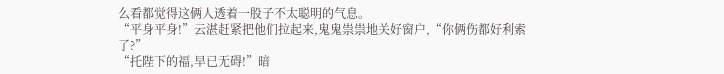么看都觉得这俩人透着一股子不太聪明的气息。
“平身平身!”云湛赶紧把他们拉起来,鬼鬼祟祟地关好窗户,“你俩伤都好利索了?”
“托陛下的福,早已无碍!”暗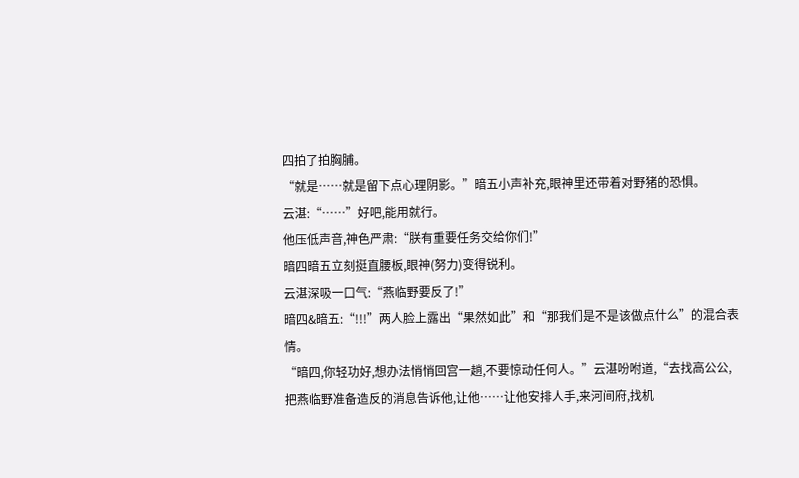四拍了拍胸脯。
“就是……就是留下点心理阴影。”暗五小声补充,眼神里还带着对野猪的恐惧。
云湛:“……”好吧,能用就行。
他压低声音,神色严肃:“朕有重要任务交给你们!”
暗四暗五立刻挺直腰板,眼神(努力)变得锐利。
云湛深吸一口气:“燕临野要反了!”
暗四&暗五:“!!!”两人脸上露出“果然如此”和“那我们是不是该做点什么”的混合表情。
“暗四,你轻功好,想办法悄悄回宫一趟,不要惊动任何人。”云湛吩咐道,“去找高公公,把燕临野准备造反的消息告诉他,让他……让他安排人手,来河间府,找机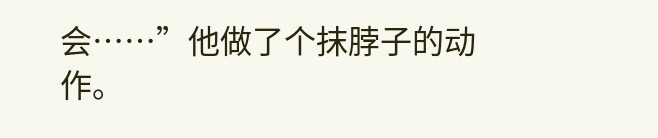会……”他做了个抹脖子的动作。